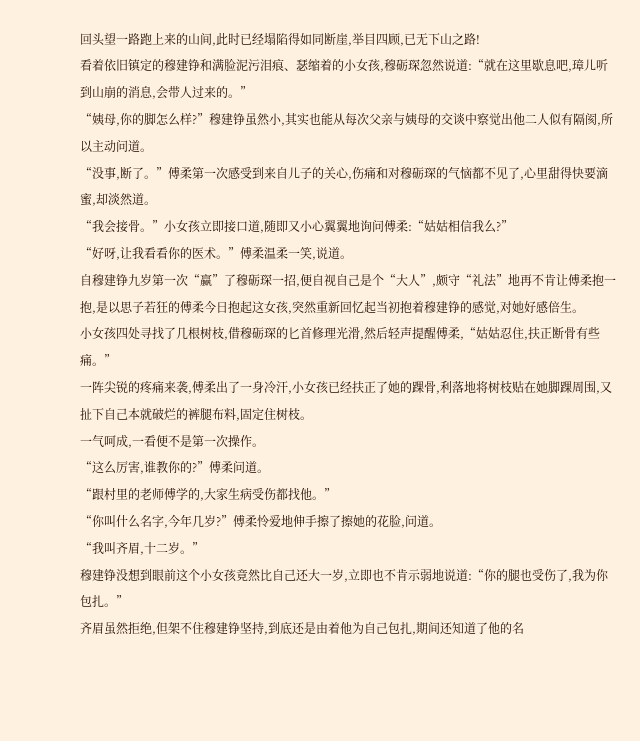回头望一路跑上来的山间,此时已经塌陷得如同断崖,举目四顾,已无下山之路!
看着依旧镇定的穆建铮和满脸泥污泪痕、瑟缩着的小女孩,穆砺琛忽然说道:“就在这里歇息吧,璋儿听到山崩的消息,会带人过来的。”
“姨母,你的脚怎么样?”穆建铮虽然小,其实也能从每次父亲与姨母的交谈中察觉出他二人似有隔阂,所以主动问道。
“没事,断了。”傅柔第一次感受到来自儿子的关心,伤痛和对穆砺琛的气恼都不见了,心里甜得快要滴蜜,却淡然道。
“我会接骨。”小女孩立即接口道,随即又小心翼翼地询问傅柔:“姑姑相信我么?”
“好呀,让我看看你的医术。”傅柔温柔一笑,说道。
自穆建铮九岁第一次“赢”了穆砺琛一招,便自视自己是个“大人”,颇守“礼法”地再不肯让傅柔抱一抱,是以思子若狂的傅柔今日抱起这女孩,突然重新回忆起当初抱着穆建铮的感觉,对她好感倍生。
小女孩四处寻找了几根树枝,借穆砺琛的匕首修理光滑,然后轻声提醒傅柔,“姑姑忍住,扶正断骨有些痛。”
一阵尖锐的疼痛来袭,傅柔出了一身冷汗,小女孩已经扶正了她的踝骨,利落地将树枝贴在她脚踝周围,又扯下自己本就破烂的裤腿布料,固定住树枝。
一气呵成,一看便不是第一次操作。
“这么厉害,谁教你的?”傅柔问道。
“跟村里的老师傅学的,大家生病受伤都找他。”
“你叫什么名字,今年几岁?”傅柔怜爱地伸手擦了擦她的花脸,问道。
“我叫齐眉,十二岁。”
穆建铮没想到眼前这个小女孩竟然比自己还大一岁,立即也不肯示弱地说道:“你的腿也受伤了,我为你包扎。”
齐眉虽然拒绝,但架不住穆建铮坚持,到底还是由着他为自己包扎,期间还知道了他的名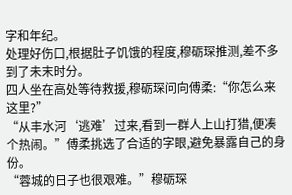字和年纪。
处理好伤口,根据肚子饥饿的程度,穆砺琛推测,差不多到了未末时分。
四人坐在高处等待救援,穆砺琛问向傅柔:“你怎么来这里?”
“从丰水河‘逃难’过来,看到一群人上山打猎,便凑个热闹。”傅柔挑选了合适的字眼,避免暴露自己的身份。
“蓉城的日子也很艰难。”穆砺琛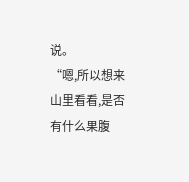说。
“嗯,所以想来山里看看,是否有什么果腹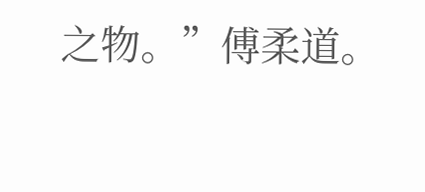之物。”傅柔道。